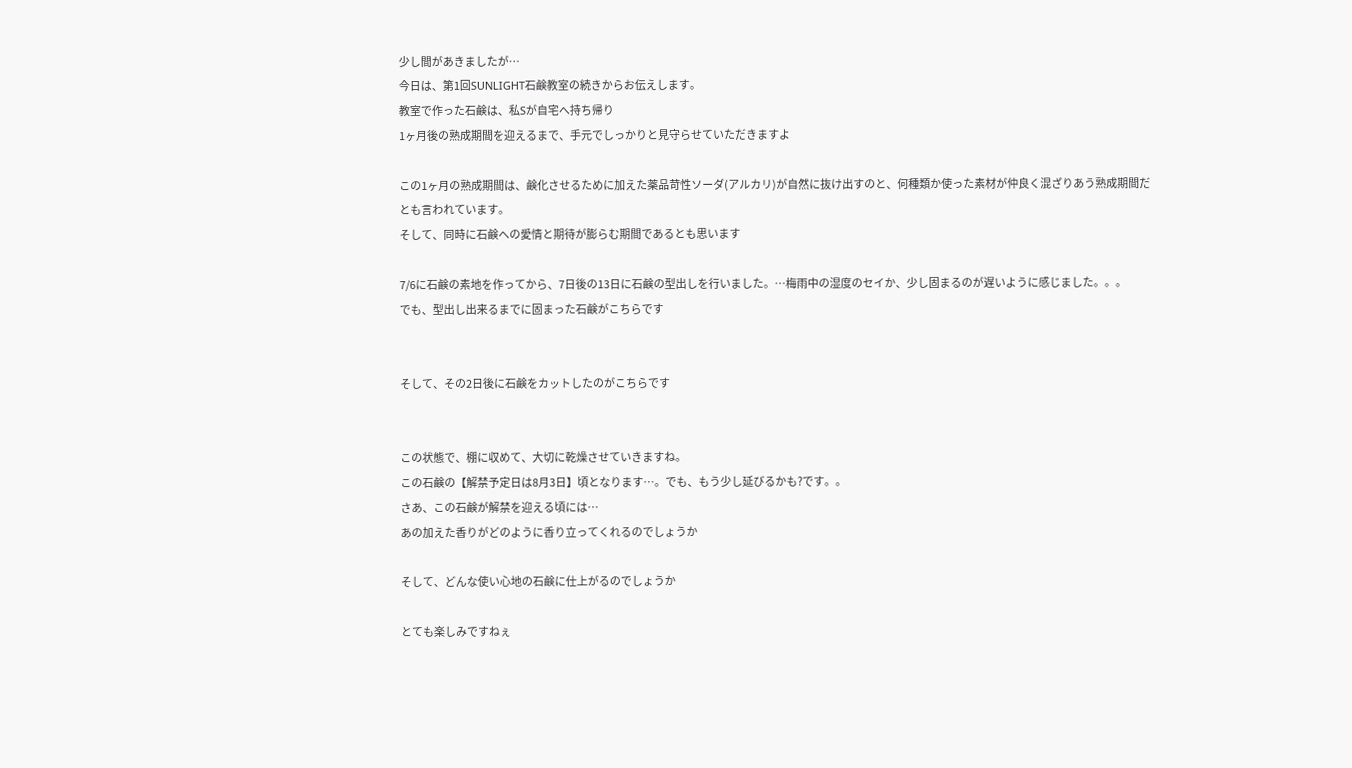少し間があきましたが…
今日は、第1回SUNLIGHT石鹸教室の続きからお伝えします。
教室で作った石鹸は、私Sが自宅へ持ち帰り
1ヶ月後の熟成期間を迎えるまで、手元でしっかりと見守らせていただきますよ

この1ヶ月の熟成期間は、鹸化させるために加えた薬品苛性ソーダ(アルカリ)が自然に抜け出すのと、何種類か使った素材が仲良く混ざりあう熟成期間だとも言われています。
そして、同時に石鹸への愛情と期待が膨らむ期間であるとも思います

7/6に石鹸の素地を作ってから、7日後の13日に石鹸の型出しを行いました。…梅雨中の湿度のセイか、少し固まるのが遅いように感じました。。。
でも、型出し出来るまでに固まった石鹸がこちらです


そして、その2日後に石鹸をカットしたのがこちらです


この状態で、棚に収めて、大切に乾燥させていきますね。
この石鹸の【解禁予定日は8月3日】頃となります…。でも、もう少し延びるかも?です。。
さあ、この石鹸が解禁を迎える頃には…
あの加えた香りがどのように香り立ってくれるのでしょうか

そして、どんな使い心地の石鹸に仕上がるのでしょうか

とても楽しみですねぇ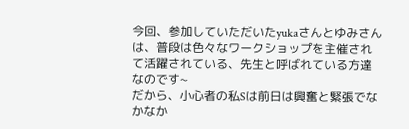今回、参加していただいたyukaさんとゆみさんは、普段は色々なワークショップを主催されて活躍されている、先生と呼ばれている方達なのです~
だから、小心者の私Sは前日は興奮と緊張でなかなか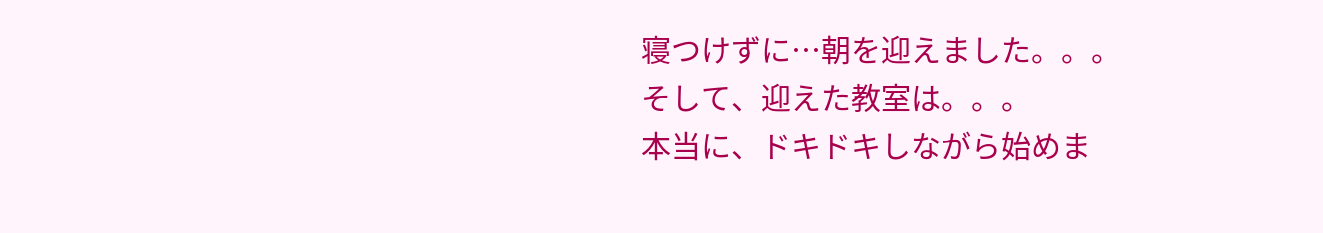寝つけずに…朝を迎えました。。。
そして、迎えた教室は。。。
本当に、ドキドキしながら始めま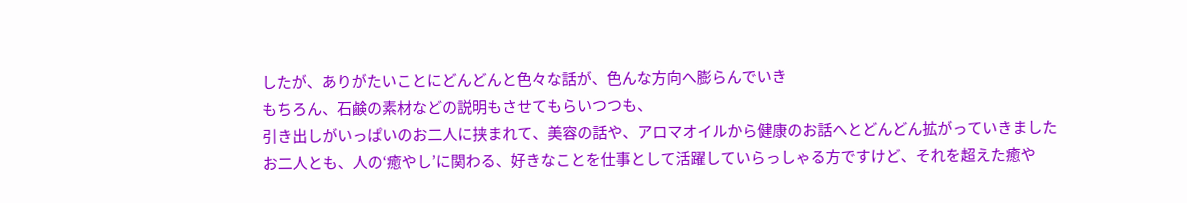したが、ありがたいことにどんどんと色々な話が、色んな方向へ膨らんでいき
もちろん、石鹸の素材などの説明もさせてもらいつつも、
引き出しがいっぱいのお二人に挟まれて、美容の話や、アロマオイルから健康のお話へとどんどん拡がっていきました
お二人とも、人の‘癒やし’に関わる、好きなことを仕事として活躍していらっしゃる方ですけど、それを超えた癒や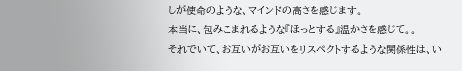しが使命のような、マインドの高さを感じます。
本当に、包みこまれるような『ほっとする』温かさを感じて。。
それでいて、お互いがお互いをリスペクトするような関係性は、い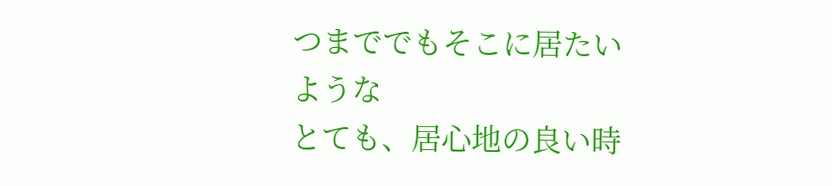つまででもそこに居たいような
とても、居心地の良い時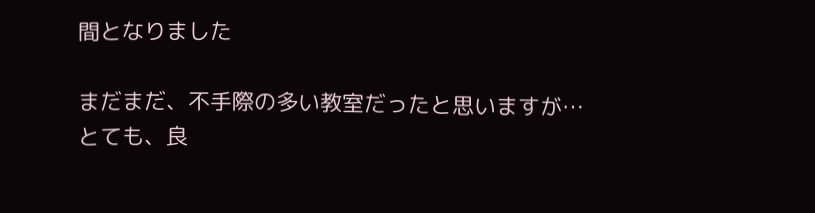間となりました

まだまだ、不手際の多い教室だったと思いますが…
とても、良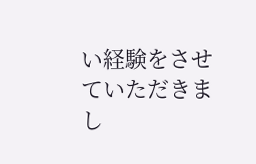い経験をさせていただきまし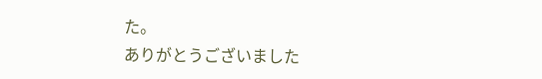た。
ありがとうございました